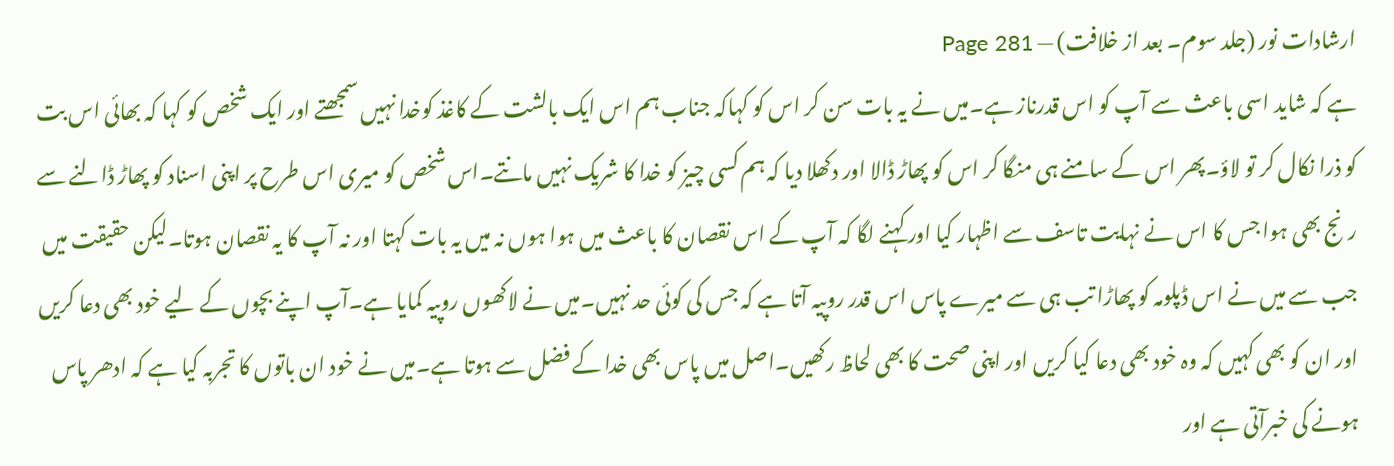ارشادات نور (جلد سوم۔ بعد از خلافت) — Page 281
ہے کہ شاید اسی باعث سے آپ کو اس قدرناز ہے۔میں نے یہ بات سن کر اس کو کہاکہ جناب ہم اس ایک بالشت کے کاغذ کوخدا نہیں سمجھتے اور ایک شخص کو کہا کہ بھائی اس بت کو ذرا نکال کر تو لاؤ۔پھر اس کے سامنے ہی منگا کر اس کو پھاڑ ڈالا اور دکھلا دیا کہ ہم کسی چیز کو خدا کا شریک نہیں مانتے۔اس شخص کو میری اس طرح پر اپنی اسناد کو پھاڑ ڈالنے سے رنج بھی ہوا جس کا اس نے نہایت تاسف سے اظہار کیا اور کہنے لگا کہ آپ کے اس نقصان کا باعث میں ہوا ہوں نہ میں یہ بات کہتا اور نہ آپ کا یہ نقصان ہوتا۔لیکن حقیقت میں جب سے میں نے اس ڈپلومہ کو پھاڑا تب ہی سے میرے پاس اس قدر روپیہ آتا ہے کہ جس کی کوئی حد نہیں۔میں نے لاکھوں روپیہ کمایا ہے۔آپ اپنے بچوں کے لیے خود بھی دعا کریں اور ان کو بھی کہیں کہ وہ خود بھی دعا کیا کریں اور اپنی صحت کا بھی لحاظ رکھیں۔اصل میں پاس بھی خدا کے فضل سے ہوتا ہے۔میں نے خود ان باتوں کا تجربہ کیا ہے کہ ادھر پاس ہونے کی خبرآتی ہے اور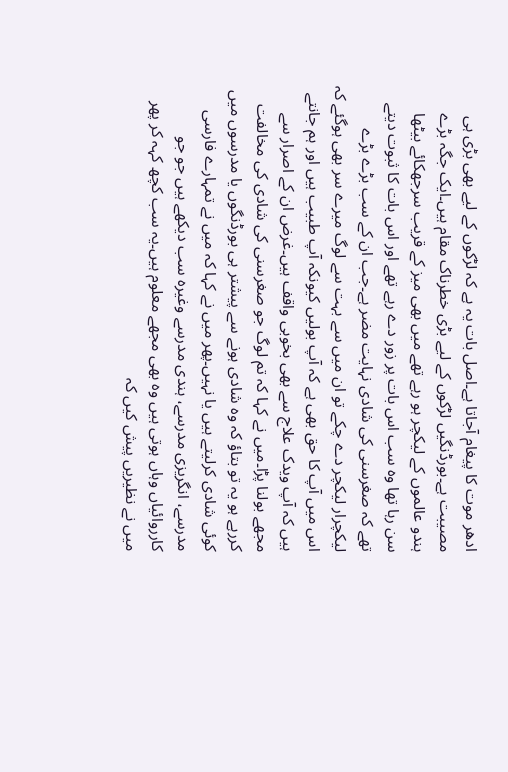ادھر موت کا پیغام آجاتا ہے۔اصل بات یہ ہے کہ لڑکوں کے لیے بھی بڑی ہی مصیبت ہے۔بورڈنگیں لڑکوں کے لیے بڑی خطرناک مقام ہیں۔ایک جگہ بڑے ہندو عالموں کے لیکچر ہو رہے تھے میں بھی میز کے قریب سرجھکائے بیٹھا سن رہا تھا وہ سب اس بات پر زور دے رہے تھے اور اس بات کا ثبوت دیتے تھے کہ صغرسنی کی شادی نہایت مضر ہے۔جب ان کے سب بڑے بڑے لیکچرار لیکچر دے چکے تو ان میں سے بہت سے لوگ میرے سر بھی ہوگئے کہ اس میں آپ کا حق بھی ہے کہ آپ بولیں کیونکہ آپ طبیب ہیں اور ہم جانتے ہیں کہ آپ ویدک علاج سے بھی بخوبی واقف ہیں۔غرض ان کے اصرار سے مجھے بولنا پڑا۔میں نے کہا کہ تم لوگ جو صغرسنی کی شادی کی مخالفت کررہے ہو یہ تو بتاؤ کہ وہ شادی ہونے سے پیشتر ہی بورڈنگوں یا مدرسوں میں کوئی شادی کرلیتے ہیں یا نہیں۔پھر میں نے کہا کہ میں نے تمہارے فارسی مدرسے، انگریزی مدرسے، ہندی مدرسے وغیرہ سب دیکھے ہیں جو جو کارروائیاں وہاں ہوتی ہیں وہ بھی مجھے معلوم ہیں۔یہ سب کچھ کہہ کر پھر میں نے نظیریں پیش کیں کہ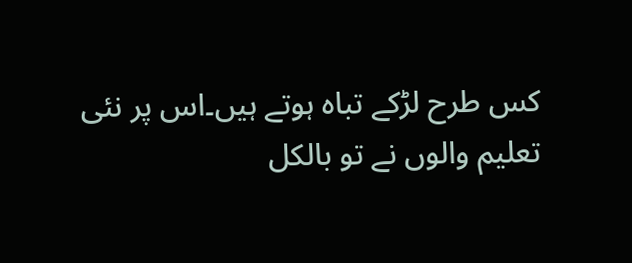کس طرح لڑکے تباہ ہوتے ہیں۔اس پر نئی تعلیم والوں نے تو بالکل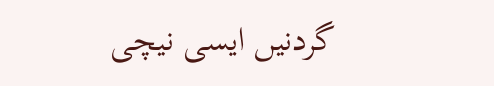گردنیں ایسی نیچی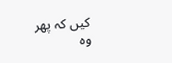کیں کہ پھر وہ